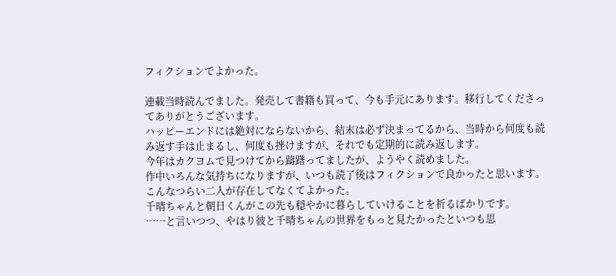フィクションでよかった。

連載当時読んでました。発売して書籍も買って、今も手元にあります。移行してくださってありがとうございます。
ハッピーエンドには絶対にならないから、結末は必ず決まってるから、当時から何度も読み返す手は止まるし、何度も挫けますが、それでも定期的に読み返します。
今年はカクヨムで見つけてから躊躇ってましたが、ようやく読めました。
作中いろんな気持ちになりますが、いつも読了後はフィクションで良かったと思います。こんなつらい二人が存在してなくてよかった。
千晴ちゃんと朝日くんがこの先も穏やかに暮らしていけることを祈るばかりです。
……と言いつつ、やはり彼と千晴ちゃんの世界をもっと見たかったといつも思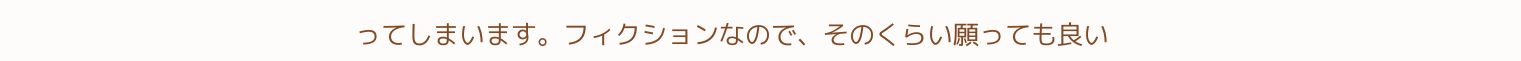ってしまいます。フィクションなので、そのくらい願っても良い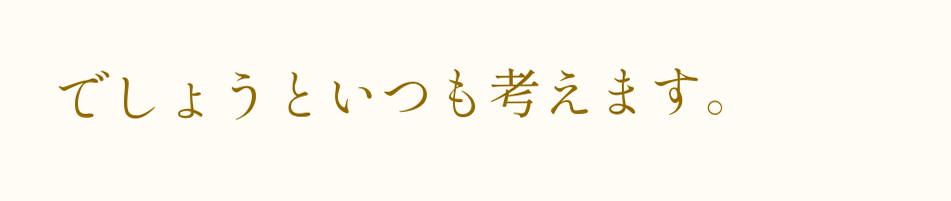でしょうといつも考えます。